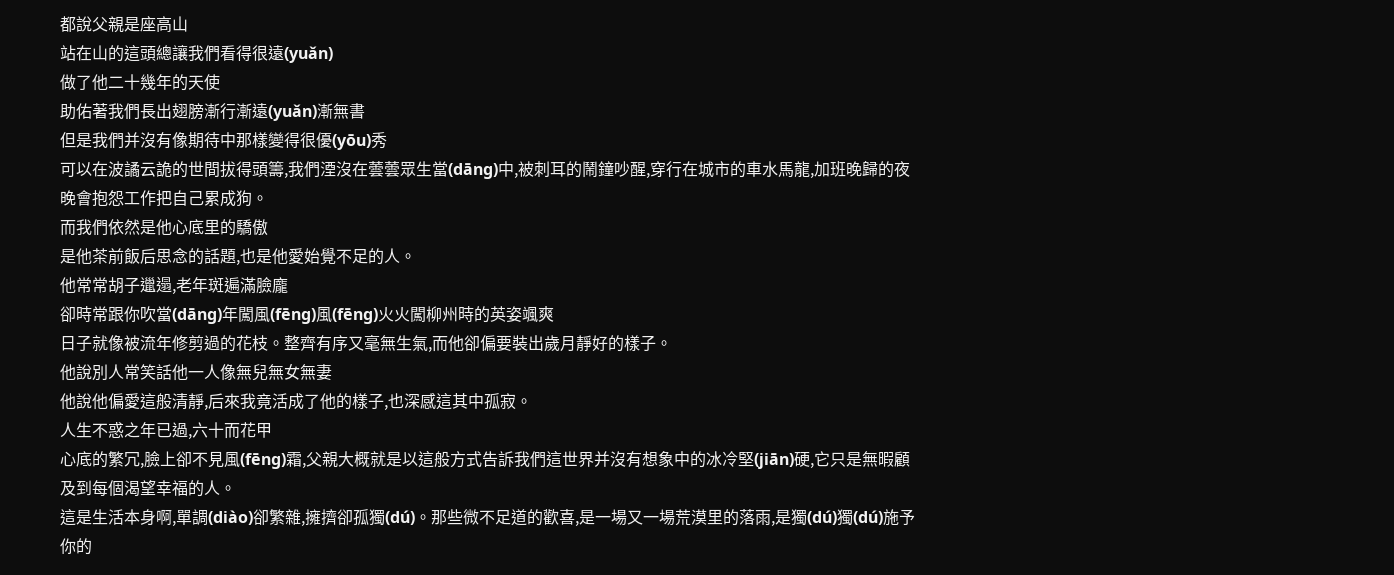都說父親是座高山
站在山的這頭總讓我們看得很遠(yuǎn)
做了他二十幾年的天使
助佑著我們長出翅膀漸行漸遠(yuǎn)漸無書
但是我們并沒有像期待中那樣變得很優(yōu)秀
可以在波譎云詭的世間拔得頭籌,我們湮沒在蕓蕓眾生當(dāng)中,被刺耳的鬧鐘吵醒,穿行在城市的車水馬龍,加班晚歸的夜晚會抱怨工作把自己累成狗。
而我們依然是他心底里的驕傲
是他茶前飯后思念的話題,也是他愛始覺不足的人。
他常常胡子邋遢,老年斑遍滿臉龐
卻時常跟你吹當(dāng)年闖風(fēng)風(fēng)火火闖柳州時的英姿颯爽
日子就像被流年修剪過的花枝。整齊有序又毫無生氣,而他卻偏要裝出歲月靜好的樣子。
他說別人常笑話他一人像無兒無女無妻
他說他偏愛這般清靜,后來我竟活成了他的樣子,也深感這其中孤寂。
人生不惑之年已過,六十而花甲
心底的繁冗,臉上卻不見風(fēng)霜,父親大概就是以這般方式告訴我們這世界并沒有想象中的冰冷堅(jiān)硬,它只是無暇顧及到每個渴望幸福的人。
這是生活本身啊,單調(diào)卻繁雜,擁擠卻孤獨(dú)。那些微不足道的歡喜,是一場又一場荒漠里的落雨,是獨(dú)獨(dú)施予你的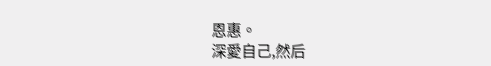恩惠。
深愛自己,然后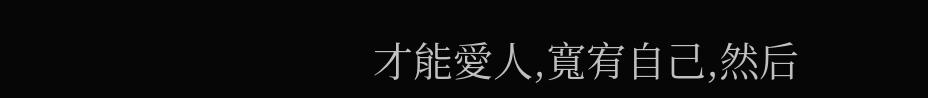才能愛人,寬宥自己,然后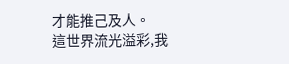才能推己及人。
這世界流光溢彩,我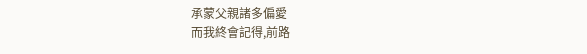承蒙父親諸多偏愛
而我終會記得,前路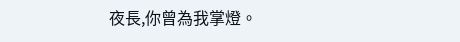夜長,你曾為我掌燈。